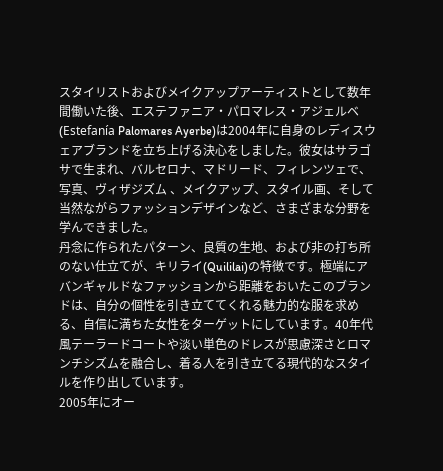スタイリストおよびメイクアップアーティストとして数年間働いた後、エステファニア・パロマレス・アジェルベ(Estefanía Palomares Ayerbe)は2004年に自身のレディスウェアブランドを立ち上げる決心をしました。彼女はサラゴサで生まれ、バルセロナ、マドリード、フィレンツェで、写真、ヴィザジズム 、メイクアップ、スタイル画、そして当然ながらファッションデザインなど、さまざまな分野を学んできました。
丹念に作られたパターン、良質の生地、および非の打ち所のない仕立てが、キリライ(Quililai)の特徴です。極端にアバンギャルドなファッションから距離をおいたこのブランドは、自分の個性を引き立ててくれる魅力的な服を求める、自信に満ちた女性をターゲットにしています。40年代風テーラードコートや淡い単色のドレスが思慮深さとロマンチシズムを融合し、着る人を引き立てる現代的なスタイルを作り出しています。
2005年にオー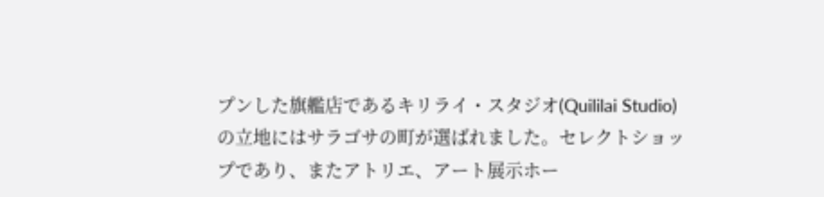プンした旗艦店であるキリライ・スタジオ(Quililai Studio)の立地にはサラゴサの町が選ばれました。セレクトショップであり、またアトリエ、アート展示ホー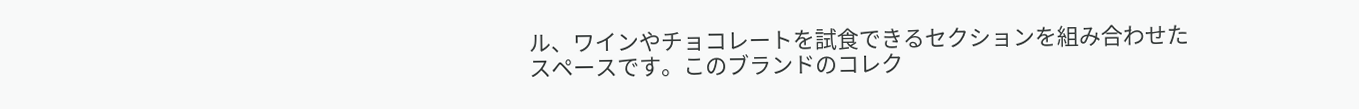ル、ワインやチョコレートを試食できるセクションを組み合わせたスペースです。このブランドのコレク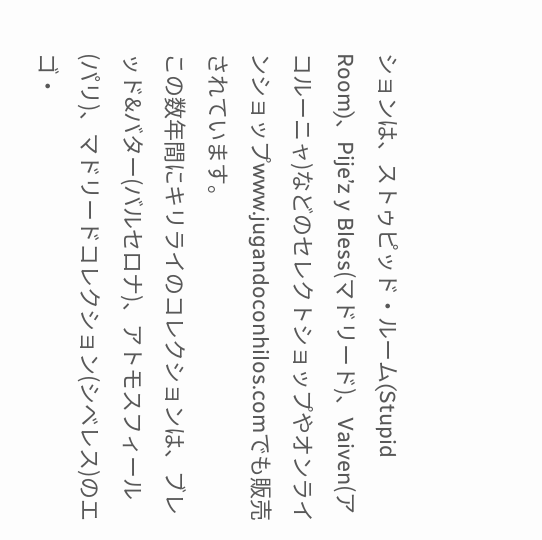ションは、ストゥピッド・ルーム(Stupid Room)、Pije’z y Bless(マドリード)、Vaiven(ア コルーニャ)などのセレクトショップやオンラインショップwww.jugandoconhilos.comでも販売されています。
この数年間にキリライのコレクションは、ブレッド&バター(バルセロナ)、アトモスフィール(パリ)、マドリードコレクション(シベレス)のエゴ・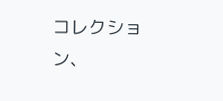コレクション、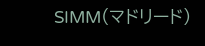SIMM(マドリード)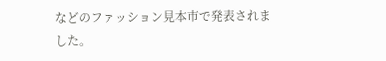などのファッション見本市で発表されました。